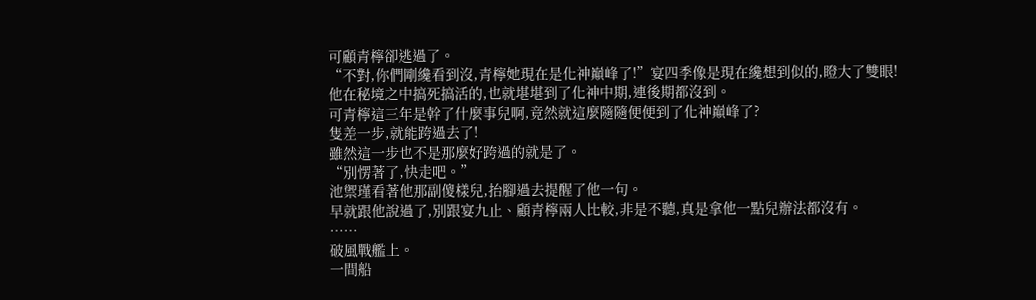可顧青檸卻逃過了。
“不對,你們剛纔看到沒,青檸她現在是化神巔峰了!”宴四季像是現在纔想到似的,瞪大了雙眼!
他在秘境之中搞死搞活的,也就堪堪到了化神中期,連後期都沒到。
可青檸這三年是幹了什麼事兒啊,竟然就這麼隨隨便便到了化神巔峰了?
隻差一步,就能跨過去了!
雖然這一步也不是那麼好跨過的就是了。
“別愣著了,快走吧。”
池禦瑾看著他那副傻樣兒,抬腳過去提醒了他一句。
早就跟他說過了,別跟宴九止、顧青檸兩人比較,非是不聽,真是拿他一點兒辦法都沒有。
……
破風戰艦上。
一間船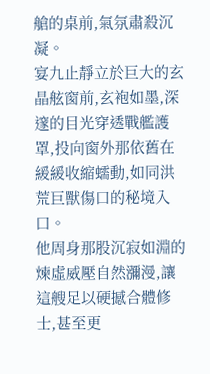艙的桌前,氣氛肅殺沉凝。
宴九止靜立於巨大的玄晶舷窗前,玄袍如墨,深邃的目光穿透戰艦護罩,投向窗外那依舊在緩緩收縮蠕動,如同洪荒巨獸傷口的秘境入口。
他周身那股沉寂如淵的煉虛威壓自然瀰漫,讓這艘足以硬撼合體修士,甚至更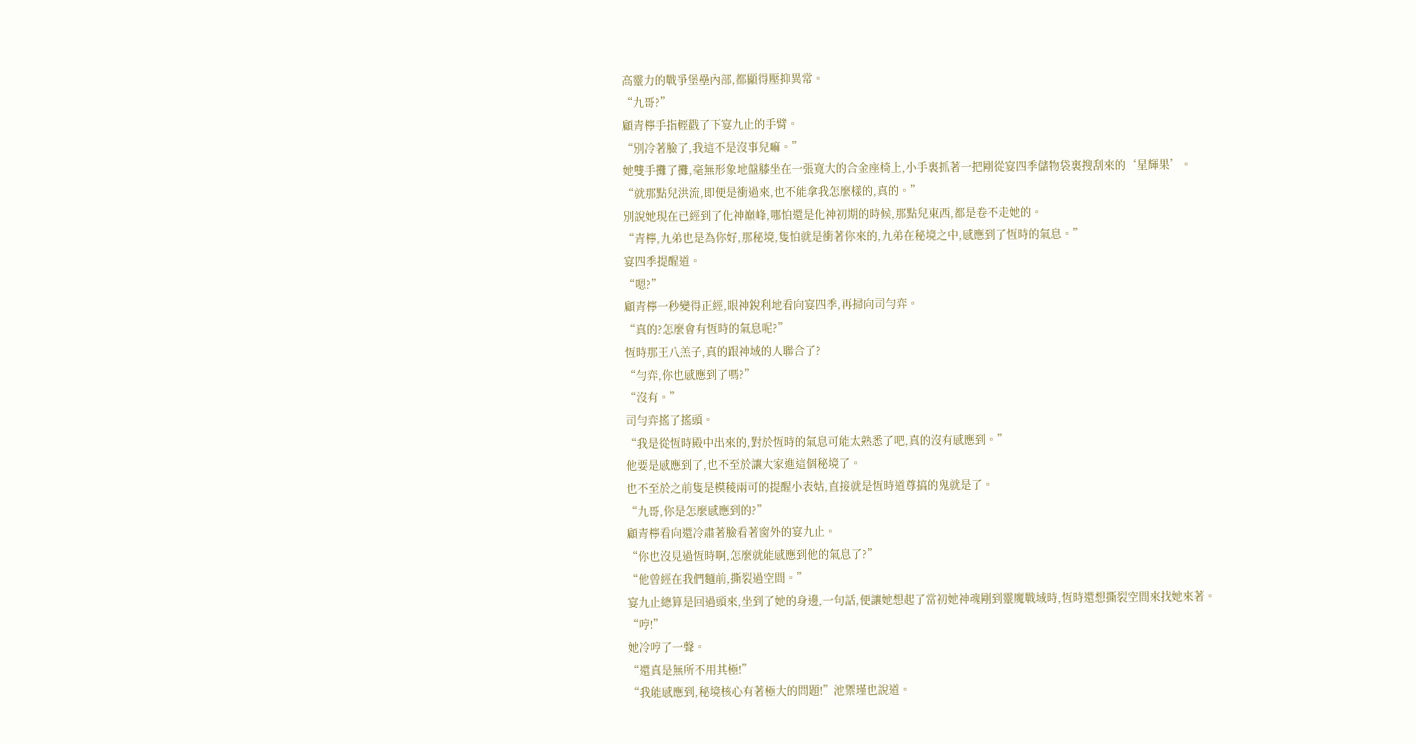高靈力的戰爭堡壘內部,都顯得壓抑異常。
“九哥?”
顧青檸手指輕戳了下宴九止的手臂。
“別冷著臉了,我這不是沒事兒嘛。”
她雙手攤了攤,毫無形象地盤膝坐在一張寬大的合金座椅上,小手裏抓著一把剛從宴四季儲物袋裏搜刮來的‘星輝果’。
“就那點兒洪流,即便是衝過來,也不能拿我怎麼樣的,真的。”
別說她現在已經到了化神巔峰,哪怕還是化神初期的時候,那點兒東西,都是卷不走她的。
“青檸,九弟也是為你好,那秘境,隻怕就是衝著你來的,九弟在秘境之中,感應到了恆時的氣息。”
宴四季提醒道。
“嗯?”
顧青檸一秒變得正經,眼神銳利地看向宴四季,再掃向司勻弈。
“真的?怎麼會有恆時的氣息呢?”
恆時那王八羔子,真的跟神域的人聯合了?
“勻弈,你也感應到了嗎?”
“沒有。”
司勻弈搖了搖頭。
“我是從恆時殿中出來的,對於恆時的氣息可能太熟悉了吧,真的沒有感應到。”
他要是感應到了,也不至於讓大家進這個秘境了。
也不至於之前隻是模稜兩可的提醒小表姑,直接就是恆時道尊搞的鬼就是了。
“九哥,你是怎麼感應到的?”
顧青檸看向還冷肅著臉看著窗外的宴九止。
“你也沒見過恆時啊,怎麼就能感應到他的氣息了?”
“他曾經在我們麵前,撕裂過空間。”
宴九止總算是回過頭來,坐到了她的身邊,一句話,便讓她想起了當初她神魂剛到靈魔戰域時,恆時還想撕裂空間來找她來著。
“哼!”
她冷哼了一聲。
“還真是無所不用其極!”
“我能感應到,秘境核心有著極大的問題!”池禦瑾也說道。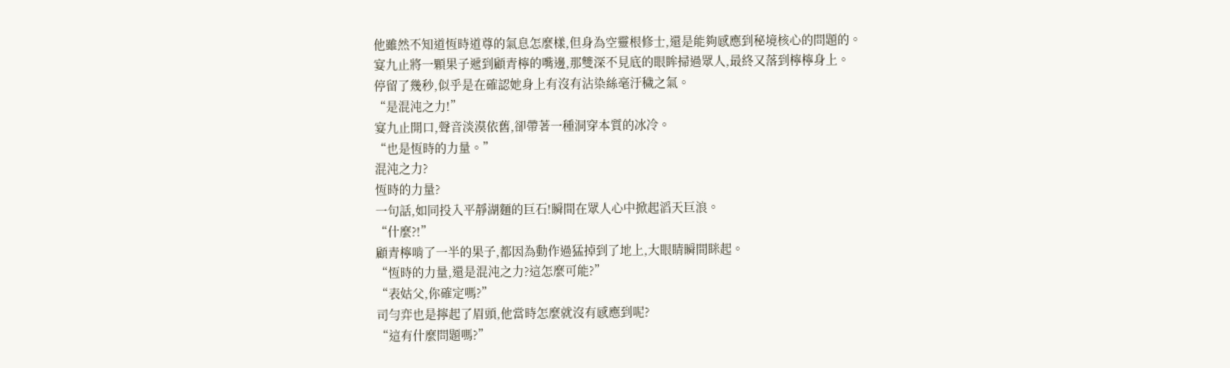他雖然不知道恆時道尊的氣息怎麼樣,但身為空靈根修士,還是能夠感應到秘境核心的問題的。
宴九止將一顆果子遞到顧青檸的嘴邊,那雙深不見底的眼眸掃過眾人,最終又落到檸檸身上。
停留了幾秒,似乎是在確認她身上有沒有沾染絲毫汙穢之氣。
“是混沌之力!”
宴九止開口,聲音淡漠依舊,卻帶著一種洞穿本質的冰冷。
“也是恆時的力量。”
混沌之力?
恆時的力量?
一句話,如同投入平靜湖麵的巨石!瞬間在眾人心中掀起滔天巨浪。
“什麼?!”
顧青檸啃了一半的果子,都因為動作過猛掉到了地上,大眼睛瞬間眯起。
“恆時的力量,還是混沌之力?這怎麼可能?”
“表姑父,你確定嗎?”
司勻弈也是擰起了眉頭,他當時怎麼就沒有感應到呢?
“這有什麼問題嗎?”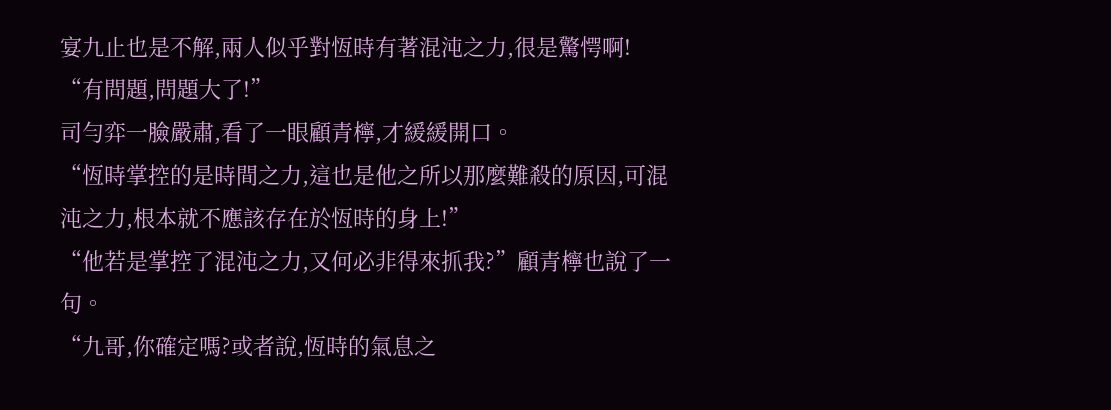宴九止也是不解,兩人似乎對恆時有著混沌之力,很是驚愕啊!
“有問題,問題大了!”
司勻弈一臉嚴肅,看了一眼顧青檸,才緩緩開口。
“恆時掌控的是時間之力,這也是他之所以那麼難殺的原因,可混沌之力,根本就不應該存在於恆時的身上!”
“他若是掌控了混沌之力,又何必非得來抓我?”顧青檸也說了一句。
“九哥,你確定嗎?或者說,恆時的氣息之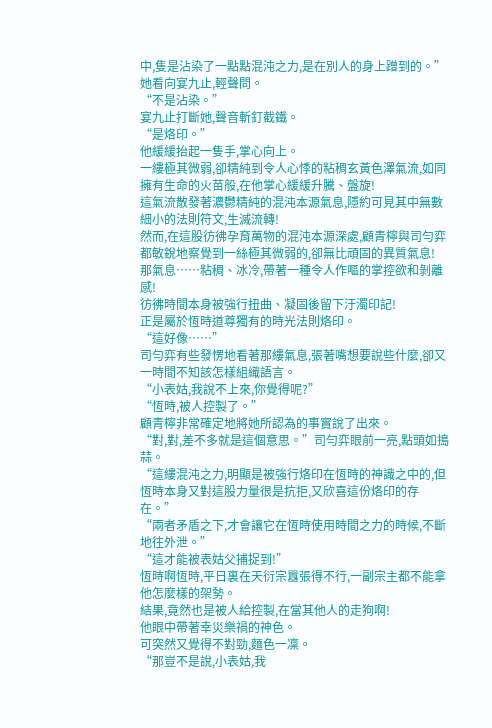中,隻是沾染了一點點混沌之力,是在別人的身上蹭到的。”
她看向宴九止,輕聲問。
“不是沾染。”
宴九止打斷她,聲音斬釘截鐵。
“是烙印。”
他緩緩抬起一隻手,掌心向上。
一縷極其微弱,卻精純到令人心悸的粘稠玄黃色澤氣流,如同擁有生命的火苗般,在他掌心緩緩升騰、盤旋!
這氣流散發著濃鬱精純的混沌本源氣息,隱約可見其中無數細小的法則符文,生滅流轉!
然而,在這股彷彿孕育萬物的混沌本源深處,顧青檸與司勻弈都敏銳地察覺到一絲極其微弱的,卻無比頑固的異質氣息!
那氣息……粘稠、冰冷,帶著一種令人作嘔的掌控欲和剝離感!
彷彿時間本身被強行扭曲、凝固後留下汙濁印記!
正是屬於恆時道尊獨有的時光法則烙印。
“這好像……”
司勻弈有些發愣地看著那縷氣息,張著嘴想要說些什麼,卻又一時間不知該怎樣組織語言。
“小表姑,我說不上來,你覺得呢?”
“恆時,被人控製了。”
顧青檸非常確定地將她所認為的事實說了出來。
“對,對,差不多就是這個意思。”司勻弈眼前一亮,點頭如搗蒜。
“這縷混沌之力,明顯是被強行烙印在恆時的神識之中的,但恆時本身又對這股力量很是抗拒,又欣喜這份烙印的存在。”
“兩者矛盾之下,才會讓它在恆時使用時間之力的時候,不斷地往外泄。”
“這才能被表姑父捕捉到!”
恆時啊恆時,平日裏在天衍宗囂張得不行,一副宗主都不能拿他怎麼樣的架勢。
結果,竟然也是被人給控製,在當其他人的走狗啊!
他眼中帶著幸災樂禍的神色。
可突然又覺得不對勁,麵色一凜。
“那豈不是說,小表姑,我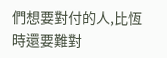們想要對付的人,比恆時還要難對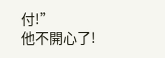付!”
他不開心了!